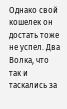Однако свой кошелек он достать тоже не успел. Два Волка, что так и таскались за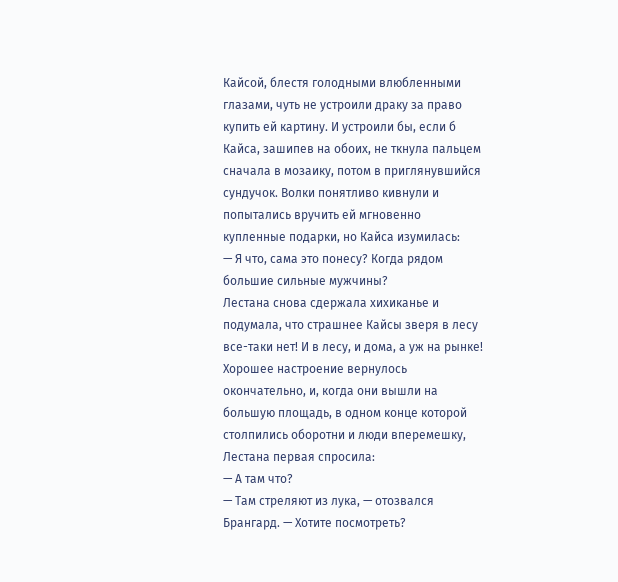Кайсой, блестя голодными влюбленными глазами, чуть не устроили драку за право купить ей картину. И устроили бы, если б Кайса, зашипев на обоих, не ткнула пальцем сначала в мозаику, потом в приглянувшийся сундучок. Волки понятливо кивнули и попытались вручить ей мгновенно купленные подарки, но Кайса изумилась:
— Я что, сама это понесу? Когда рядом большие сильные мужчины?
Лестана снова сдержала хихиканье и подумала, что страшнее Кайсы зверя в лесу все-таки нет! И в лесу, и дома, а уж на рынке!
Хорошее настроение вернулось окончательно, и, когда они вышли на большую площадь, в одном конце которой столпились оборотни и люди вперемешку, Лестана первая спросила:
— А там что?
— Там стреляют из лука, — отозвался Брангард. — Хотите посмотреть?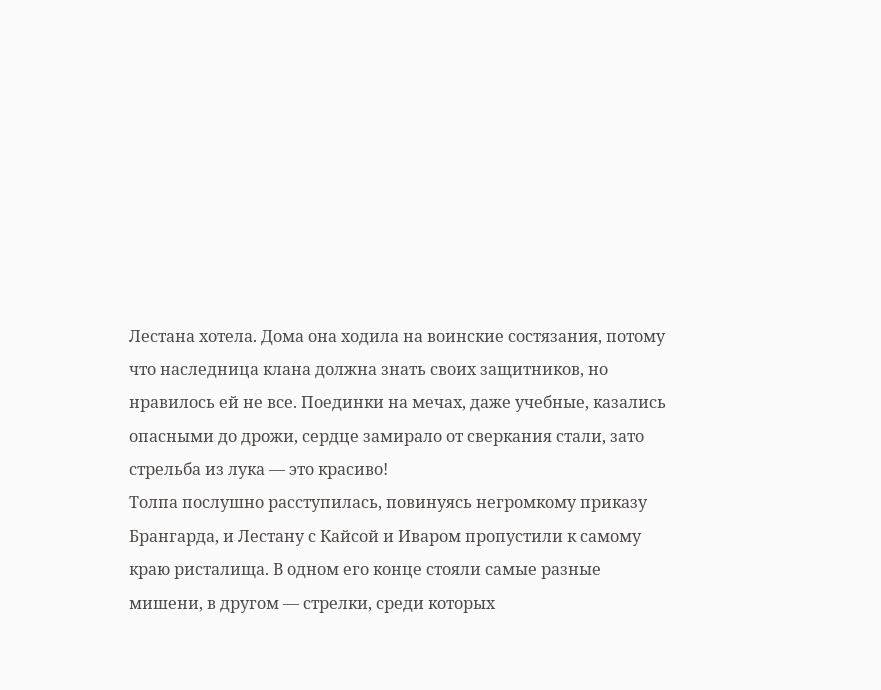Лестана хотела. Дома она ходила на воинские состязания, потому что наследница клана должна знать своих защитников, но нравилось ей не все. Поединки на мечах, даже учебные, казались опасными до дрожи, сердце замирало от сверкания стали, зато стрельба из лука — это красиво!
Толпа послушно расступилась, повинуясь негромкому приказу Брангарда, и Лестану с Кайсой и Иваром пропустили к самому краю ристалища. В одном его конце стояли самые разные мишени, в другом — стрелки, среди которых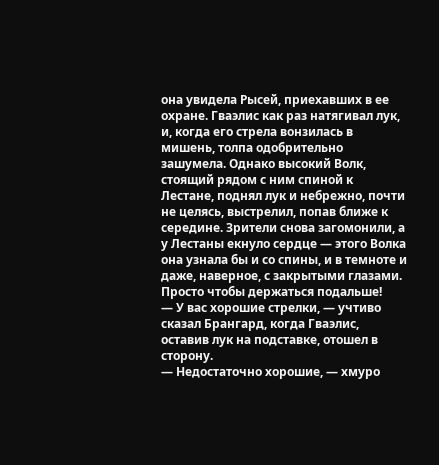она увидела Рысей, приехавших в ее охране. Гваэлис как раз натягивал лук, и, когда его стрела вонзилась в мишень, толпа одобрительно зашумела. Однако высокий Волк, стоящий рядом с ним спиной к Лестане, поднял лук и небрежно, почти не целясь, выстрелил, попав ближе к середине. Зрители снова загомонили, а у Лестаны екнуло сердце — этого Волка она узнала бы и со спины, и в темноте и даже, наверное, с закрытыми глазами. Просто чтобы держаться подальше!
— У вас хорошие стрелки, — учтиво сказал Брангард, когда Гваэлис, оставив лук на подставке, отошел в сторону.
— Недостаточно хорошие, — хмуро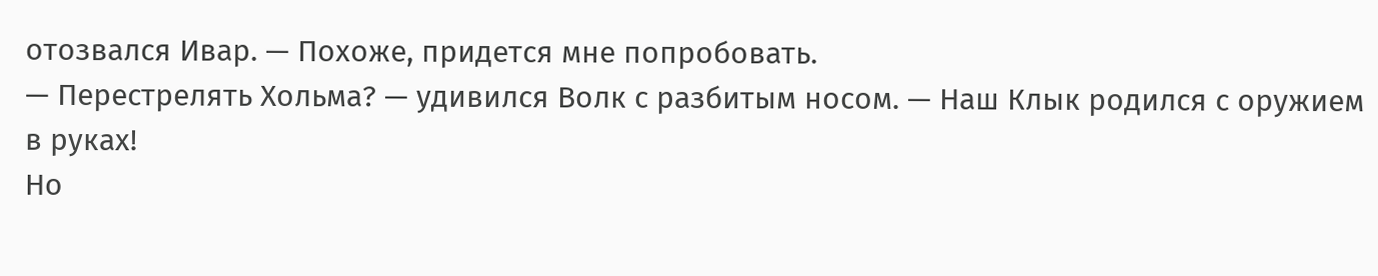отозвался Ивар. — Похоже, придется мне попробовать.
— Перестрелять Хольма? — удивился Волк с разбитым носом. — Наш Клык родился с оружием в руках!
Но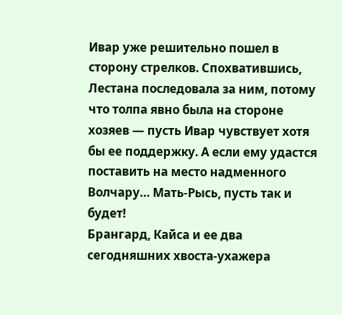Ивар уже решительно пошел в сторону стрелков. Спохватившись, Лестана последовала за ним, потому что толпа явно была на стороне хозяев — пусть Ивар чувствует хотя бы ее поддержку. А если ему удастся поставить на место надменного Волчару… Мать-Рысь, пусть так и будет!
Брангард, Кайса и ее два сегодняшних хвоста-ухажера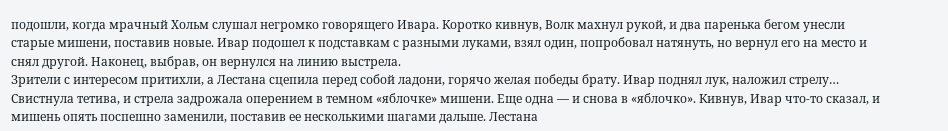подошли, когда мрачный Хольм слушал негромко говорящего Ивара. Коротко кивнув, Волк махнул рукой, и два паренька бегом унесли старые мишени, поставив новые. Ивар подошел к подставкам с разными луками, взял один, попробовал натянуть, но вернул его на место и снял другой. Наконец, выбрав, он вернулся на линию выстрела.
Зрители с интересом притихли, а Лестана сцепила перед собой ладони, горячо желая победы брату. Ивар поднял лук, наложил стрелу… Свистнула тетива, и стрела задрожала оперением в темном «яблочке» мишени. Еще одна — и снова в «яблочко». Кивнув, Ивар что-то сказал, и мишень опять поспешно заменили, поставив ее несколькими шагами дальше. Лестана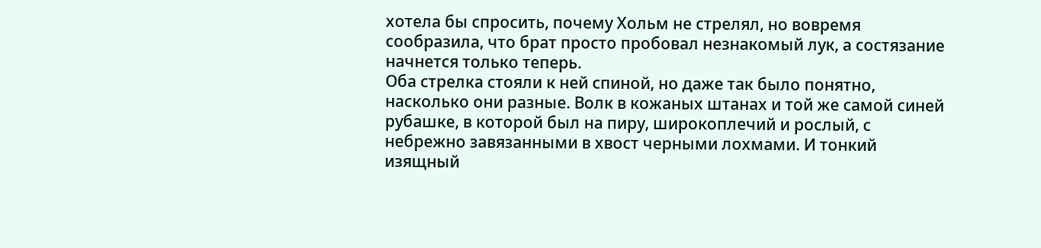хотела бы спросить, почему Хольм не стрелял, но вовремя сообразила, что брат просто пробовал незнакомый лук, а состязание начнется только теперь.
Оба стрелка стояли к ней спиной, но даже так было понятно, насколько они разные. Волк в кожаных штанах и той же самой синей рубашке, в которой был на пиру, широкоплечий и рослый, с небрежно завязанными в хвост черными лохмами. И тонкий изящный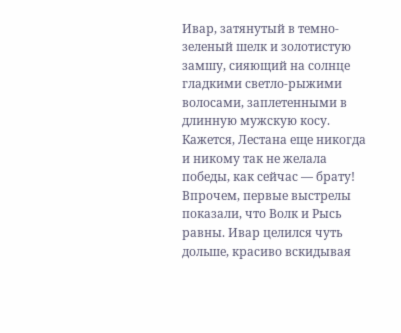Ивар, затянутый в темно-зеленый шелк и золотистую замшу, сияющий на солнце гладкими светло-рыжими волосами, заплетенными в длинную мужскую косу. Кажется, Лестана еще никогда и никому так не желала победы, как сейчас — брату!
Впрочем, первые выстрелы показали, что Волк и Рысь равны. Ивар целился чуть дольше, красиво вскидывая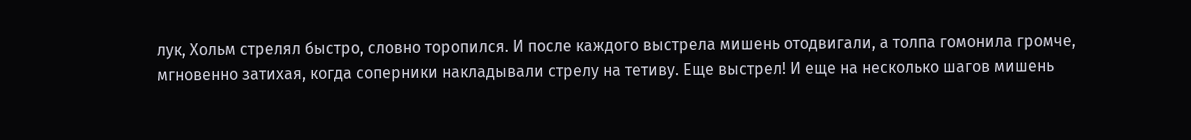лук, Хольм стрелял быстро, словно торопился. И после каждого выстрела мишень отодвигали, а толпа гомонила громче, мгновенно затихая, когда соперники накладывали стрелу на тетиву. Еще выстрел! И еще на несколько шагов мишень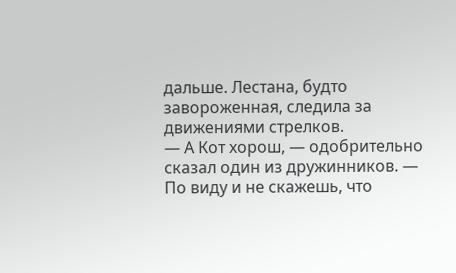дальше. Лестана, будто завороженная, следила за движениями стрелков.
— А Кот хорош, — одобрительно сказал один из дружинников. — По виду и не скажешь, что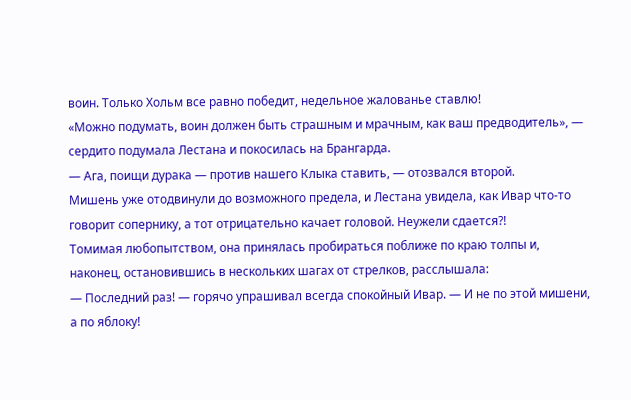воин. Только Хольм все равно победит, недельное жалованье ставлю!
«Можно подумать, воин должен быть страшным и мрачным, как ваш предводитель», — сердито подумала Лестана и покосилась на Брангарда.
— Ага, поищи дурака — против нашего Клыка ставить, — отозвался второй.
Мишень уже отодвинули до возможного предела, и Лестана увидела, как Ивар что-то говорит сопернику, а тот отрицательно качает головой. Неужели сдается?!
Томимая любопытством, она принялась пробираться поближе по краю толпы и, наконец, остановившись в нескольких шагах от стрелков, расслышала:
— Последний раз! — горячо упрашивал всегда спокойный Ивар. — И не по этой мишени, а по яблоку!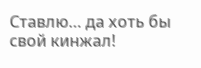Ставлю… да хоть бы свой кинжал!